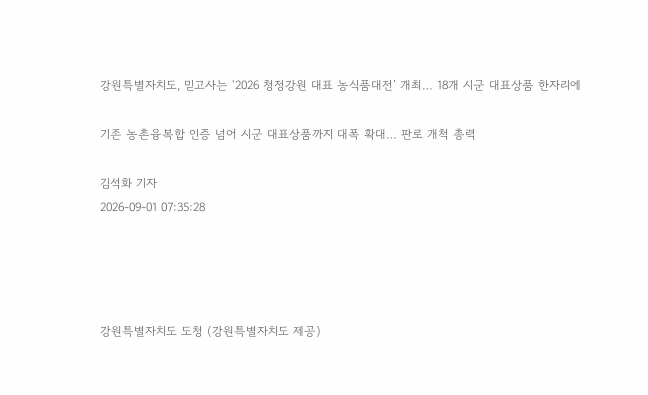강원특별자치도, 믿고사는 ‘2026 청정강원 대표 농식품대전’ 개최… 18개 시군 대표상품 한자리에

기존 농촌융복합 인증 넘어 시군 대표상품까지 대폭 확대… 판로 개척 총력

김석화 기자
2026-09-01 07:35:28




강원특별자치도 도청 (강원특별자치도 제공)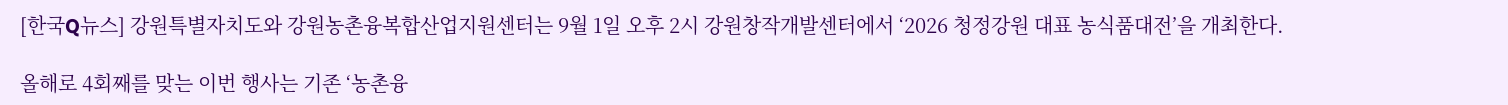[한국Q뉴스] 강원특별자치도와 강원농촌융복합산업지원센터는 9월 1일 오후 2시 강원창작개발센터에서 ‘2026 청정강원 대표 농식품대전’을 개최한다.

올해로 4회째를 맞는 이번 행사는 기존 ‘농촌융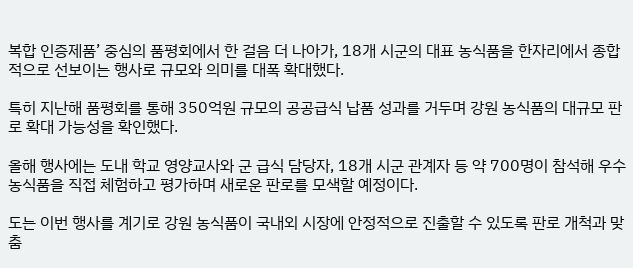복합 인증제품’ 중심의 품평회에서 한 걸음 더 나아가, 18개 시군의 대표 농식품을 한자리에서 종합적으로 선보이는 행사로 규모와 의미를 대폭 확대했다.

특히 지난해 품평회를 통해 350억원 규모의 공공급식 납품 성과를 거두며 강원 농식품의 대규모 판로 확대 가능성을 확인했다.

올해 행사에는 도내 학교 영양교사와 군 급식 담당자, 18개 시군 관계자 등 약 700명이 참석해 우수 농식품을 직접 체험하고 평가하며 새로운 판로를 모색할 예정이다.

도는 이번 행사를 계기로 강원 농식품이 국내외 시장에 안정적으로 진출할 수 있도록 판로 개척과 맞춤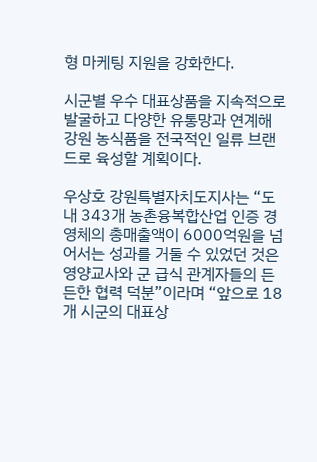형 마케팅 지원을 강화한다.

시군별 우수 대표상품을 지속적으로 발굴하고 다양한 유통망과 연계해 강원 농식품을 전국적인 일류 브랜드로 육성할 계획이다.

우상호 강원특별자치도지사는 “도내 343개 농촌융복합산업 인증 경영체의 총매출액이 6000억원을 넘어서는 성과를 거둘 수 있었던 것은 영양교사와 군 급식 관계자들의 든든한 협력 덕분”이라며 “앞으로 18개 시군의 대표상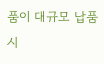품이 대규모 납품시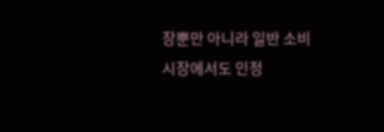장뿐만 아니라 일반 소비시장에서도 인정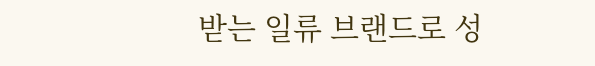받는 일류 브랜드로 성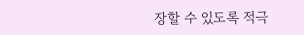장할 수 있도록 적극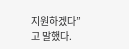지원하겠다”고 말했다.